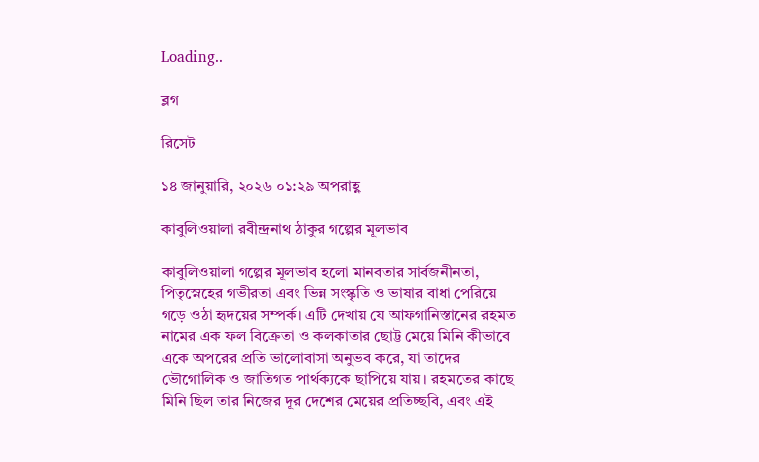Loading..

ব্লগ

রিসেট

১৪ জানুয়ারি, ২০২৬ ০১:২৯ অপরাহ্ণ

কাবুলিওয়ালা রবীন্দ্রনাথ ঠাকুর গল্পের মূলভাব

কাবুলিওয়ালা গল্পের মূলভাব হলো মানবতার সার্বজনীনতা, পিতৃস্নেহের গভীরতা এবং ভিন্ন সংস্কৃতি ও ভাষার বাধা পেরিয়ে গড়ে ওঠা হৃদয়ের সম্পর্ক। এটি দেখায় যে আফগানিস্তানের রহমত নামের এক ফল বিক্রেতা ও কলকাতার ছোট্ট মেয়ে মিনি কীভাবে একে অপরের প্রতি ভালোবাসা অনুভব করে, যা তাদের ভৌগোলিক ও জাতিগত পার্থক্যকে ছাপিয়ে যায়। রহমতের কাছে মিনি ছিল তার নিজের দূর দেশের মেয়ের প্রতিচ্ছবি, এবং এই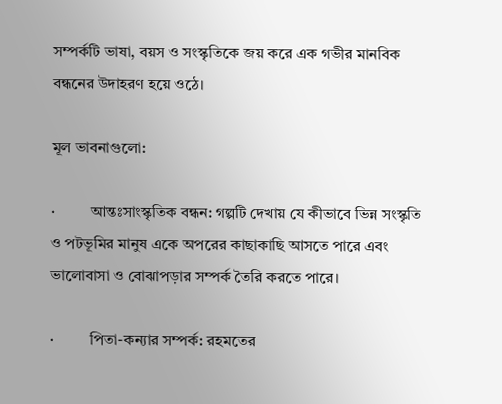সম্পর্কটি ভাষা, বয়স ও সংস্কৃতিকে জয় করে এক গভীর মানবিক বন্ধনের উদাহরণ হয়ে ওঠে।

মূল ভাবনাগুলো:

·         আন্তঃসাংস্কৃতিক বন্ধন: গল্পটি দেখায় যে কীভাবে ভিন্ন সংস্কৃতি ও পটভূমির মানুষ একে অপরের কাছাকাছি আসতে পারে এবং ভালোবাসা ও বোঝাপড়ার সম্পর্ক তৈরি করতে পারে।

·         পিতা-কন্যার সম্পর্ক: রহমতের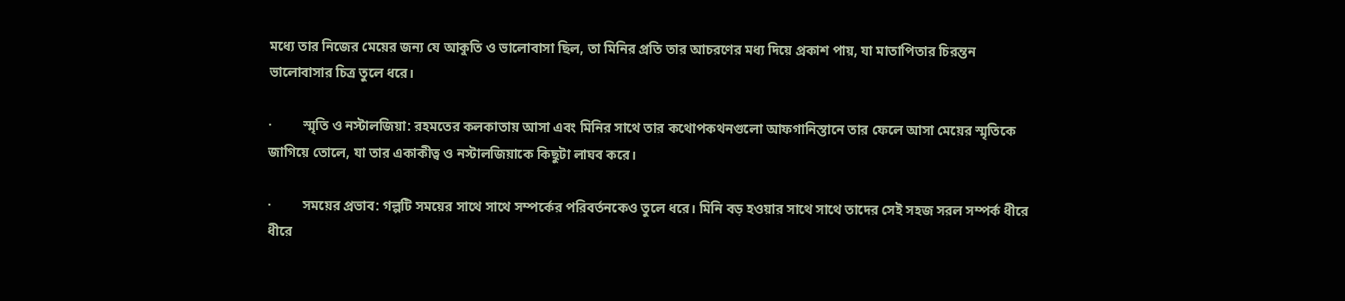মধ্যে তার নিজের মেয়ের জন্য যে আকুতি ও ভালোবাসা ছিল, তা মিনির প্রতি তার আচরণের মধ্য দিয়ে প্রকাশ পায়, যা মাতাপিতার চিরন্তন ভালোবাসার চিত্র তুলে ধরে।

·         স্মৃতি ও নস্টালজিয়া: রহমতের কলকাতায় আসা এবং মিনির সাথে তার কথোপকথনগুলো আফগানিস্তানে তার ফেলে আসা মেয়ের স্মৃতিকে জাগিয়ে তোলে, যা তার একাকীত্ব ও নস্টালজিয়াকে কিছুটা লাঘব করে।

·         সময়ের প্রভাব: গল্পটি সময়ের সাথে সাথে সম্পর্কের পরিবর্তনকেও তুলে ধরে। মিনি বড় হওয়ার সাথে সাথে তাদের সেই সহজ সরল সম্পর্ক ধীরে ধীরে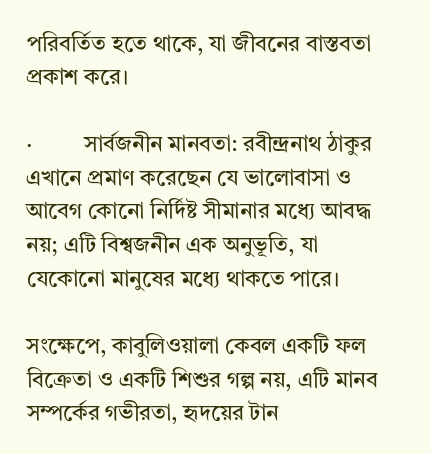পরিবর্তিত হতে থাকে, যা জীবনের বাস্তবতা প্রকাশ করে।

·         সার্বজনীন মানবতা: রবীন্দ্রনাথ ঠাকুর এখানে প্রমাণ করেছেন যে ভালোবাসা ও আবেগ কোনো নির্দিষ্ট সীমানার মধ্যে আবদ্ধ নয়; এটি বিশ্বজনীন এক অনুভূতি, যা যেকোনো মানুষের মধ্যে থাকতে পারে।

সংক্ষেপে, কাবুলিওয়ালা কেবল একটি ফল বিক্রেতা ও একটি শিশুর গল্প নয়, এটি মানব সম্পর্কের গভীরতা, হৃদয়ের টান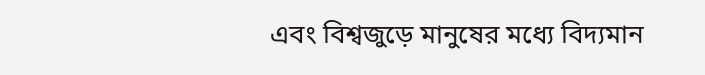এবং বিশ্বজুড়ে মানুষের মধ্যে বিদ্যমান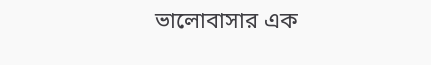ভালোবাসার এক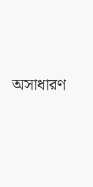অসাধারণ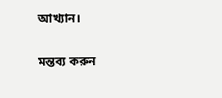আখ্যান।

মন্তব্য করুন